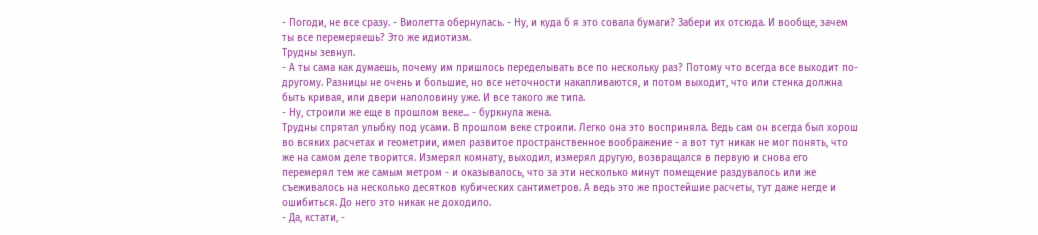- Погоди, не все сразу. - Виолетта обернулась. - Ну, и куда б я это совала бумаги? Забери их отсюда. И вообще, зачем ты все перемеряешь? Это же идиотизм.
Трудны зевнул.
- А ты сама как думаешь, почему им пришлось переделывать все по нескольку раз? Потому что всегда все выходит по-другому. Разницы не очень и большие, но все неточности накапливаются, и потом выходит, что или стенка должна быть кривая, или двери наполовину уже. И все такого же типа.
- Ну, строили же еще в прошлом веке... - буркнула жена.
Трудны спрятал улыбку под усами. В прошлом веке строили. Легко она это восприняла. Ведь сам он всегда был хорош во всяких расчетах и геометрии, имел развитое пространственное воображение - а вот тут никак не мог понять, что же на самом деле творится. Измерял комнату, выходил, измерял другую, возвращался в первую и снова его перемерял тем же самым метром - и оказывалось, что за эти несколько минут помещение раздувалось или же съеживалось на несколько десятков кубических сантиметров. А ведь это же простейшие расчеты, тут даже негде и ошибиться. До него это никак не доходило.
- Да, кстати, -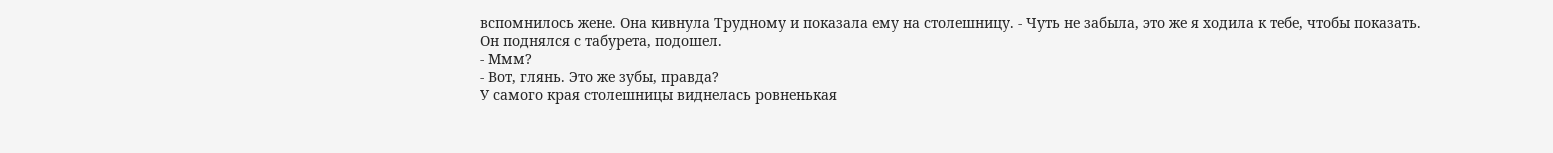вспомнилось жене. Она кивнула Трудному и показала ему на столешницу. - Чуть не забыла, это же я ходила к тебе, чтобы показать.
Он поднялся с табурета, подошел.
- Ммм?
- Вот, глянь. Это же зубы, правда?
У самого края столешницы виднелась ровненькая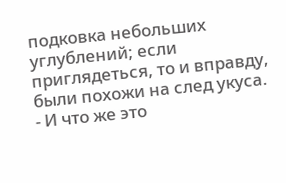подковка небольших углублений; если приглядеться, то и вправду, были похожи на след укуса.
- И что же это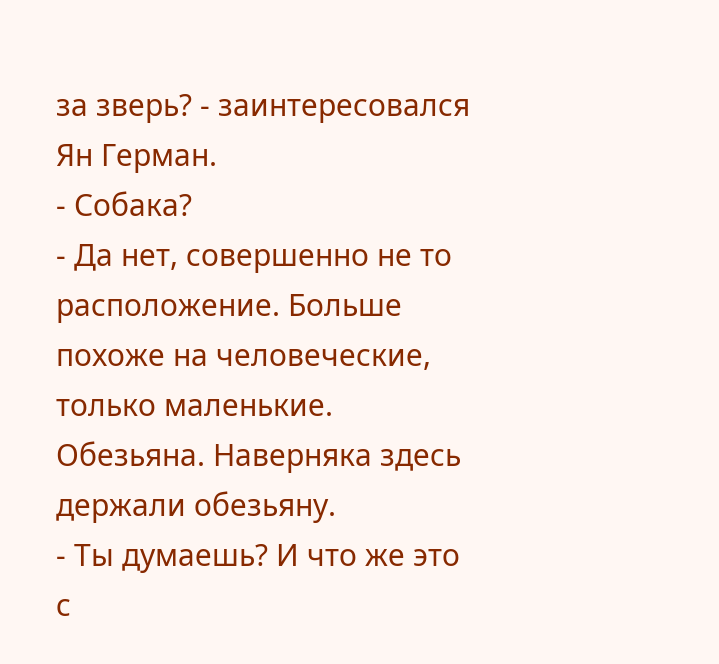за зверь? - заинтересовался Ян Герман.
- Собака?
- Да нет, совершенно не то расположение. Больше похоже на человеческие, только маленькие. Обезьяна. Наверняка здесь держали обезьяну.
- Ты думаешь? И что же это с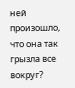ней произошло, что она так грызла все вокруг?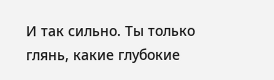И так сильно. Ты только глянь, какие глубокие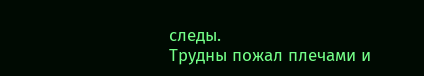следы.
Трудны пожал плечами и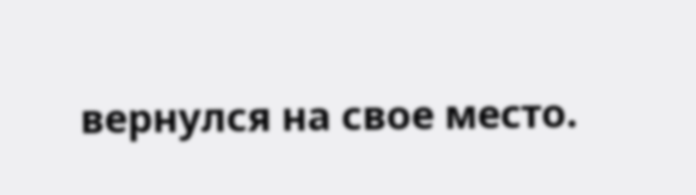вернулся на свое место.